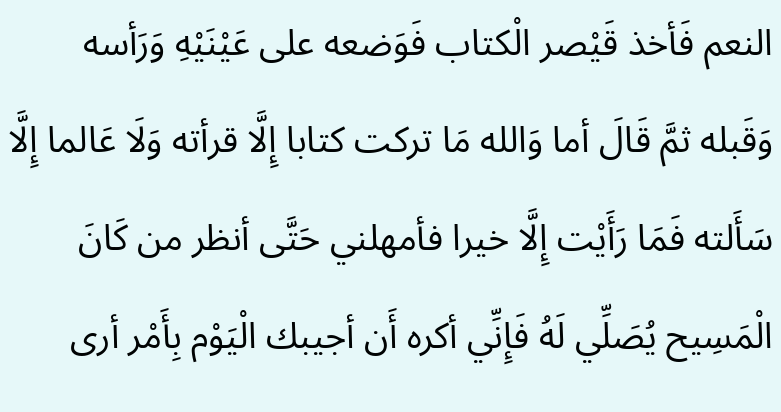النعم فَأخذ قَيْصر الْكتاب فَوَضعه على عَيْنَيْهِ وَرَأسه وَقَبله ثمَّ قَالَ أما وَالله مَا تركت كتابا إِلَّا قرأته وَلَا عَالما إِلَّا سَأَلته فَمَا رَأَيْت إِلَّا خيرا فأمهلني حَتَّى أنظر من كَانَ الْمَسِيح يُصَلِّي لَهُ فَإِنِّي أكره أَن أجيبك الْيَوْم بِأَمْر أرى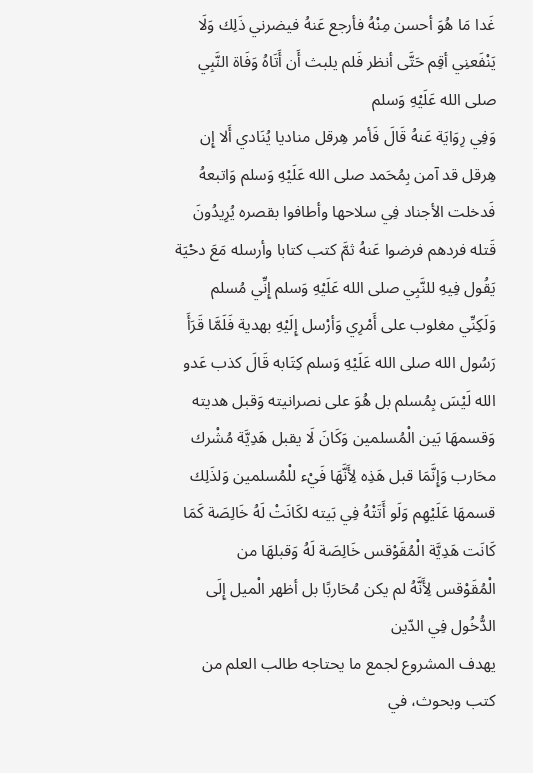غَدا مَا هُوَ أحسن مِنْهُ فأرجع عَنهُ فيضرني ذَلِك وَلَا يَنْفَعنِي أقِم حَتَّى أنظر فَلم يلبث أَن أَتَاهُ وَفَاة النَّبِي صلى الله عَلَيْهِ وَسلم
وَفِي رِوَايَة عَنهُ قَالَ فَأمر هِرقل مناديا يُنَادي أَلا إِن هِرقل قد آمن بِمُحَمد صلى الله عَلَيْهِ وَسلم وَاتبعهُ فَدخلت الأجناد فِي سلاحها وأطافوا بقصره يُرِيدُونَ قَتله فردهم فرضوا عَنهُ ثمَّ كتب كتابا وأرسله مَعَ دحْيَة يَقُول فِيهِ للنَّبِي صلى الله عَلَيْهِ وَسلم إِنِّي مُسلم وَلَكِنِّي مغلوب على أَمْرِي وَأرْسل إِلَيْهِ بهدية فَلَمَّا قَرَأَ رَسُول الله صلى الله عَلَيْهِ وَسلم كِتَابه قَالَ كذب عَدو الله لَيْسَ بِمُسلم بل هُوَ على نصرانيته وَقبل هديته وَقسمهَا بَين الْمُسلمين وَكَانَ لَا يقبل هَدِيَّة مُشْرك محَارب وَإِنَّمَا قبل هَذِه لِأَنَّهَا فَيْء للْمُسلمين وَلذَلِك قسمهَا عَلَيْهِم وَلَو أَتَتْهُ فِي بَيته لكَانَتْ لَهُ خَالِصَة كَمَا كَانَت هَدِيَّة الْمُقَوْقس خَالِصَة لَهُ وَقبلهَا من الْمُقَوْقس لِأَنَّهُ لم يكن مُحَاربًا بل أظهر الْميل إِلَى الدُّخُول فِي الدّين
يهدف المشروع لجمع ما يحتاجه طالب العلم من كتب وبحوث، في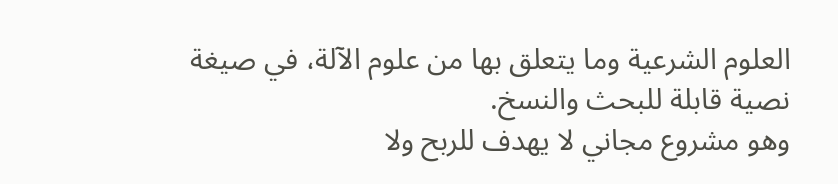العلوم الشرعية وما يتعلق بها من علوم الآلة، في صيغة نصية قابلة للبحث والنسخ.
وهو مشروع مجاني لا يهدف للربح ولا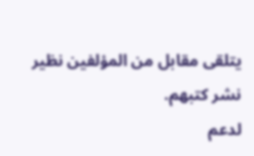يتلقى مقابل من المؤلفين نظير نشر كتبهم.
لدعم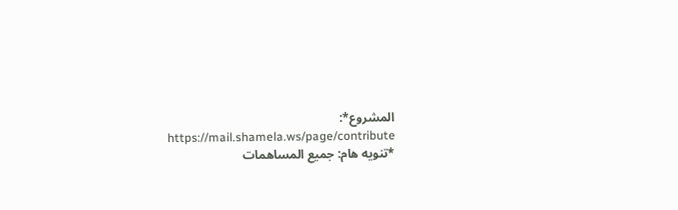المشروع*: https://mail.shamela.ws/page/contribute
*تنويه هام: جميع المساهمات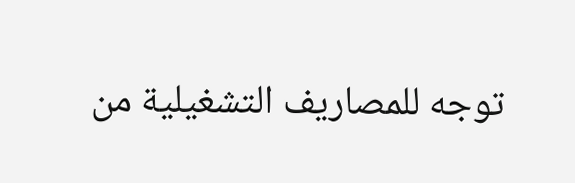توجه للمصاريف التشغيلية من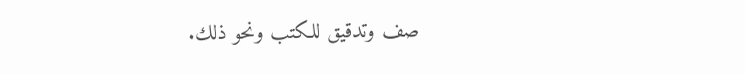صف وتدقيق للكتب ونحو ذلك.